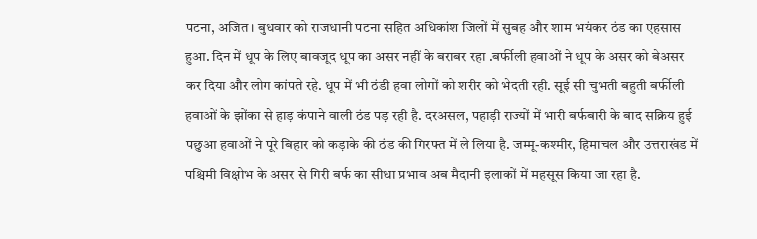पटना, अजित। बुधवार को राजधानी पटना सहित अधिकांश जिलों में सुबह और शाम भयंकर ठंड का एहसास हुआ. दिन में धूप के लिए बावजूद धूप का असर नहीं के बराबर रहा .बर्फीली हवाओं ने धूप के असर को बेअसर कर दिया और लोग कांपते रहे. धूप में भी ठंडी हवा लोगों को शरीर को भेदती रही. सूई सी चुभती बहुती बर्फीली हवाओं के झोंका से हाड़ कंपाने वाली ठंड पड़ रही है. दरअसल, पहाड़ी राज्यों में भारी बर्फबारी के बाद सक्रिय हुई पछुआ हवाओं ने पूरे बिहार को कड़ाके की ठंड की गिरफ्त में ले लिया है. जम्मू-कश्मीर, हिमाचल और उत्तराखंड में पश्चिमी विक्षोभ के असर से गिरी बर्फ का सीधा प्रभाव अब मैदानी इलाकों में महसूस किया जा रहा है.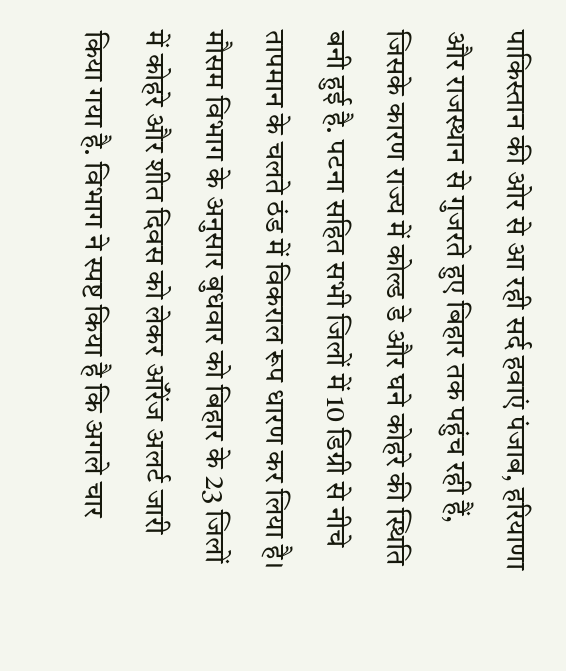पाकिस्तान की ओर से आ रही सर्द हवाएं पंजाब, हरियाणा और राजस्थान से गुजरते हुए बिहार तक पहुंच रही हैं, जिसके कारण राज्य में कोल्ड डे और घने कोहरे की स्थिति बनी हुई है. पटना सहित सभी जिलों में 10 डिग्री से नीचे तापमान के चलते ठंड में विकराल रूप धारण कर लिया है। मौसम विभाग के अनुसार बुधवार को बिहार के 23 जिलों में कोहरे और शीत दिवस को लेकर ऑरेंज अलर्ट जारी किया गया है. विभाग ने स्पष्ट किया है कि अगले चार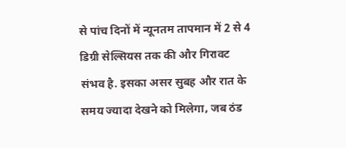से पांच दिनों में न्यूनतम तापमान में 2 से 4 डिग्री सेल्सियस तक की और गिरावट संभव है. इसका असर सुबह और रात के समय ज्यादा देखने को मिलेगा, जब ठंड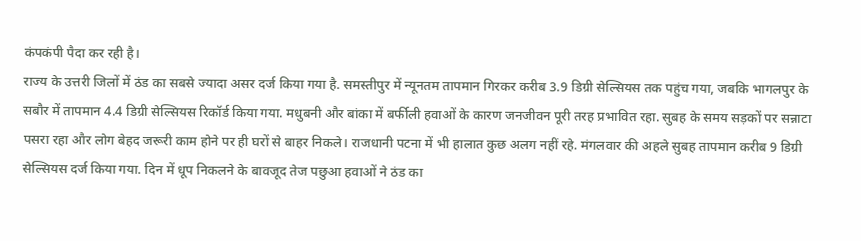कंपकंपी पैदा कर रही है।
राज्य के उत्तरी जिलों में ठंड का सबसे ज्यादा असर दर्ज किया गया है. समस्तीपुर में न्यूनतम तापमान गिरकर करीब 3.9 डिग्री सेल्सियस तक पहुंच गया, जबकि भागलपुर के सबौर में तापमान 4.4 डिग्री सेल्सियस रिकॉर्ड किया गया. मधुबनी और बांका में बर्फीली हवाओं के कारण जनजीवन पूरी तरह प्रभावित रहा. सुबह के समय सड़कों पर सन्नाटा पसरा रहा और लोग बेहद जरूरी काम होने पर ही घरों से बाहर निकले। राजधानी पटना में भी हालात कुछ अलग नहीं रहे. मंगलवार की अहले सुबह तापमान करीब 9 डिग्री सेल्सियस दर्ज किया गया. दिन में धूप निकलने के बावजूद तेज पछुआ हवाओं ने ठंड का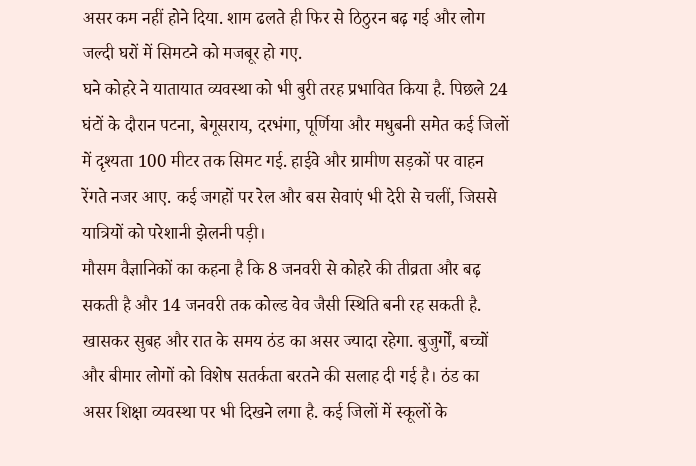असर कम नहीं होने दिया. शाम ढलते ही फिर से ठिठुरन बढ़ गई और लोग जल्दी घरों में सिमटने को मजबूर हो गए.
घने कोहरे ने यातायात व्यवस्था को भी बुरी तरह प्रभावित किया है. पिछले 24 घंटों के दौरान पटना, बेगूसराय, दरभंगा, पूर्णिया और मधुबनी समेत कई जिलों में दृश्यता 100 मीटर तक सिमट गई. हाईवे और ग्रामीण सड़कों पर वाहन रेंगते नजर आए. कई जगहों पर रेल और बस सेवाएं भी देरी से चलीं, जिससे यात्रियों को परेशानी झेलनी पड़ी।
मौसम वैज्ञानिकों का कहना है कि 8 जनवरी से कोहरे की तीव्रता और बढ़ सकती है और 14 जनवरी तक कोल्ड वेव जैसी स्थिति बनी रह सकती है. खासकर सुबह और रात के समय ठंड का असर ज्यादा रहेगा. बुजुर्गों, बच्चों और बीमार लोगों को विशेष सतर्कता बरतने की सलाह दी गई है। ठंड का असर शिक्षा व्यवस्था पर भी दिखने लगा है. कई जिलों में स्कूलों के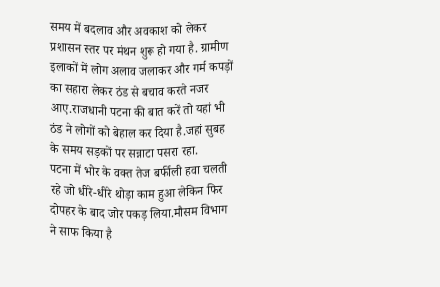समय में बदलाव और अवकाश को लेकर प्रशासन स्तर पर मंथन शुरू हो गया है. ग्रामीण इलाकों में लोग अलाव जलाकर और गर्म कपड़ों का सहारा लेकर ठंड से बचाव करते नजर आए.राजधानी पटना की बात करें तो यहां भी ठंड ने लोगों को बेहाल कर दिया है.जहां सुबह के समय सड़कों पर सन्नाटा पसरा रहा.
पटना में भोर के वक्त तेज बर्फीली हवा चलती रहे जो धीरे-धीरे थोड़ा काम हुआ लेकिन फिर दोपहर के बाद जोर पकड़ लिया.मौसम विभाग ने साफ किया है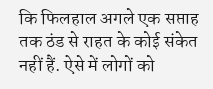कि फिलहाल अगले एक सप्ताह तक ठंड से राहत के कोई संकेत नहीं हैं. ऐसे में लोगों को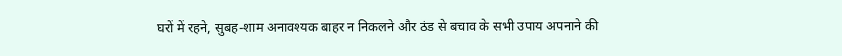घरों में रहने, सुबह-शाम अनावश्यक बाहर न निकलने और ठंड से बचाव के सभी उपाय अपनाने की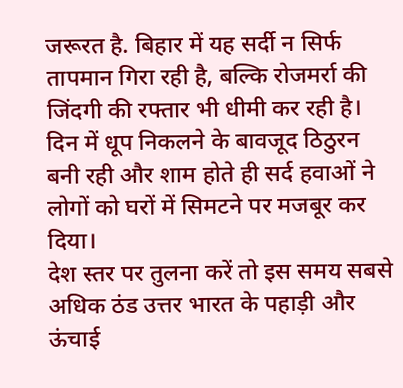जरूरत है. बिहार में यह सर्दी न सिर्फ तापमान गिरा रही है, बल्कि रोजमर्रा की जिंदगी की रफ्तार भी धीमी कर रही है। दिन में धूप निकलने के बावजूद ठिठुरन बनी रही और शाम होते ही सर्द हवाओं ने लोगों को घरों में सिमटने पर मजबूर कर दिया।
देश स्तर पर तुलना करें तो इस समय सबसे अधिक ठंड उत्तर भारत के पहाड़ी और ऊंचाई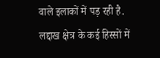वाले इलाकों में पड़ रही है. लद्दाख क्षेत्र के कई हिस्सों में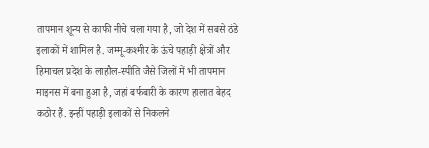तापमान शून्य से काफी नीचे चला गया है, जो देश में सबसे ठंडे इलाकों में शामिल है. जम्मू-कश्मीर के ऊंचे पहाड़ी क्षेत्रों और हिमाचल प्रदेश के लाहौल-स्पीति जैसे जिलों में भी तापमान माइनस में बना हुआ है, जहां बर्फबारी के कारण हालात बेहद कठोर हैं. इन्हीं पहाड़ी इलाकों से निकलने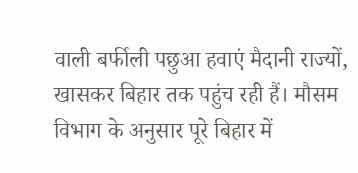वाली बर्फीली पछुआ हवाएं मैदानी राज्यों, खासकर बिहार तक पहुंच रही हैं। मौसम विभाग के अनुसार पूरे बिहार में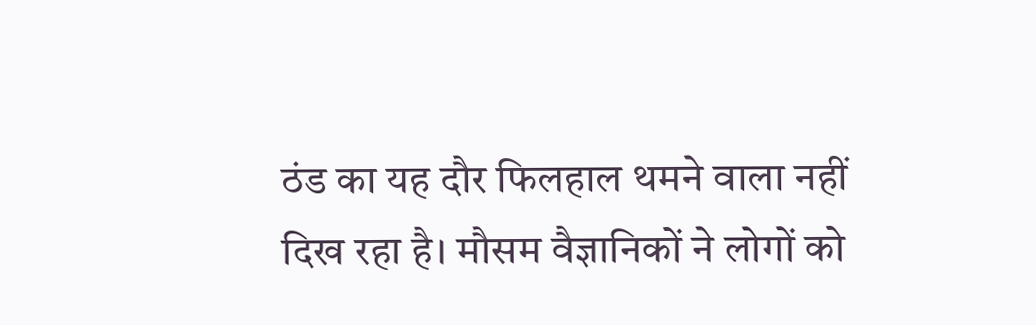ठंड का यह दौर फिलहाल थमने वाला नहीं दिख रहा है। मौसम वैज्ञानिकों ने लोगों को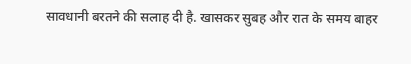सावधानी बरतने की सलाह दी है. खासकर सुबह और रात के समय बाहर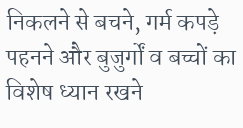निकलने से बचने, गर्म कपड़े पहनने और बुजुर्गों व बच्चों का विशेष ध्यान रखने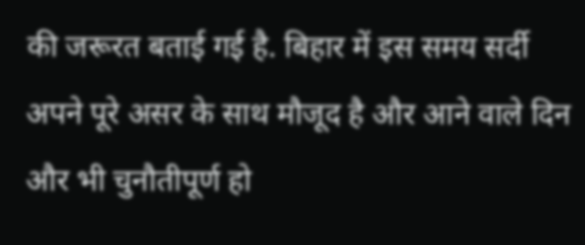की जरूरत बताई गई है. बिहार में इस समय सर्दी अपने पूरे असर के साथ मौजूद है और आने वाले दिन और भी चुनौतीपूर्ण हो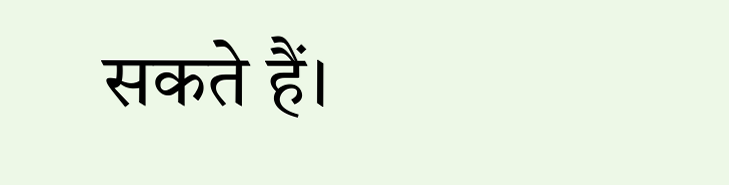सकते हैं।